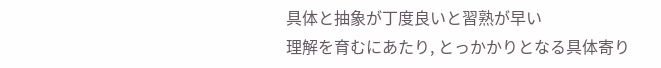具体と抽象が丁度良いと習熟が早い
理解を育むにあたり, とっかかりとなる具体寄り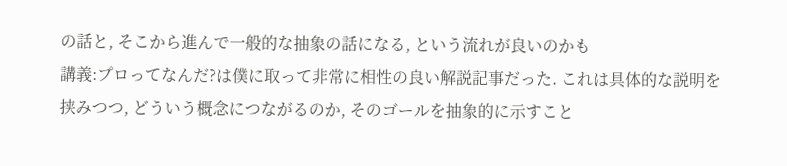の話と, そこから進んで一般的な抽象の話になる, という流れが良いのかも
講義:プロってなんだ?は僕に取って非常に相性の良い解説記事だった. これは具体的な説明を挟みつつ, どういう概念につながるのか, そのゴールを抽象的に示すこと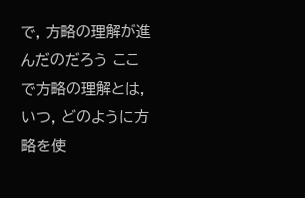で, 方略の理解が進んだのだろう ここで方略の理解とは, いつ, どのように方略を使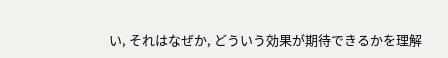い, それはなぜか, どういう効果が期待できるかを理解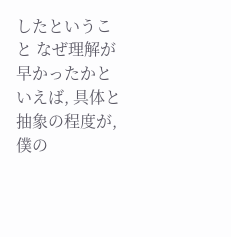したということ なぜ理解が早かったかといえば, 具体と抽象の程度が, 僕の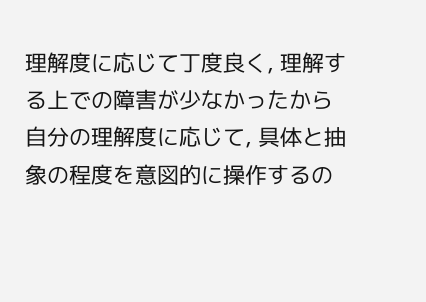理解度に応じて丁度良く, 理解する上での障害が少なかったから 自分の理解度に応じて, 具体と抽象の程度を意図的に操作するの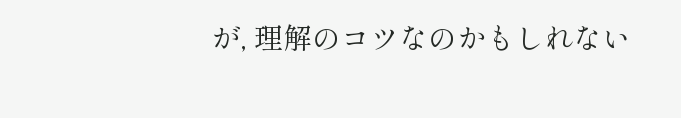が, 理解のコツなのかもしれない